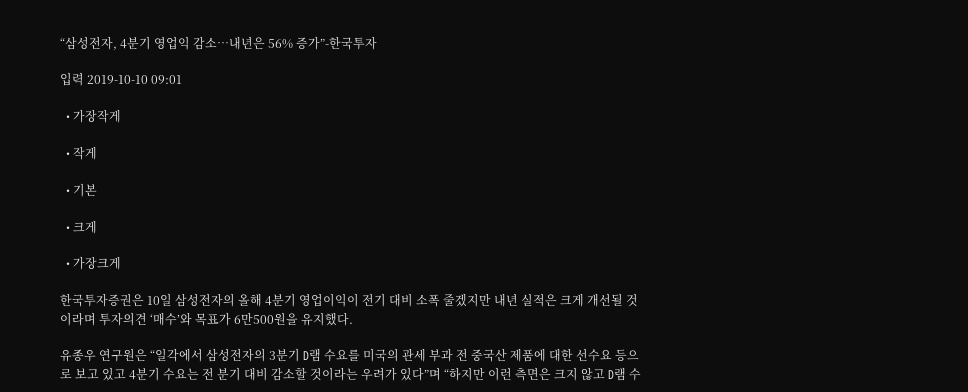“삼성전자, 4분기 영업익 감소…내년은 56% 증가”-한국투자

입력 2019-10-10 09:01

  • 가장작게

  • 작게

  • 기본

  • 크게

  • 가장크게

한국투자증권은 10일 삼성전자의 올해 4분기 영업이익이 전기 대비 소폭 줄겠지만 내년 실적은 크게 개선될 것이라며 투자의견 ‘매수’와 목표가 6만500원을 유지했다.

유종우 연구원은 “일각에서 삼성전자의 3분기 D램 수요를 미국의 관세 부과 전 중국산 제품에 대한 선수요 등으로 보고 있고 4분기 수요는 전 분기 대비 감소할 것이라는 우려가 있다”며 “하지만 이런 측면은 크지 않고 D램 수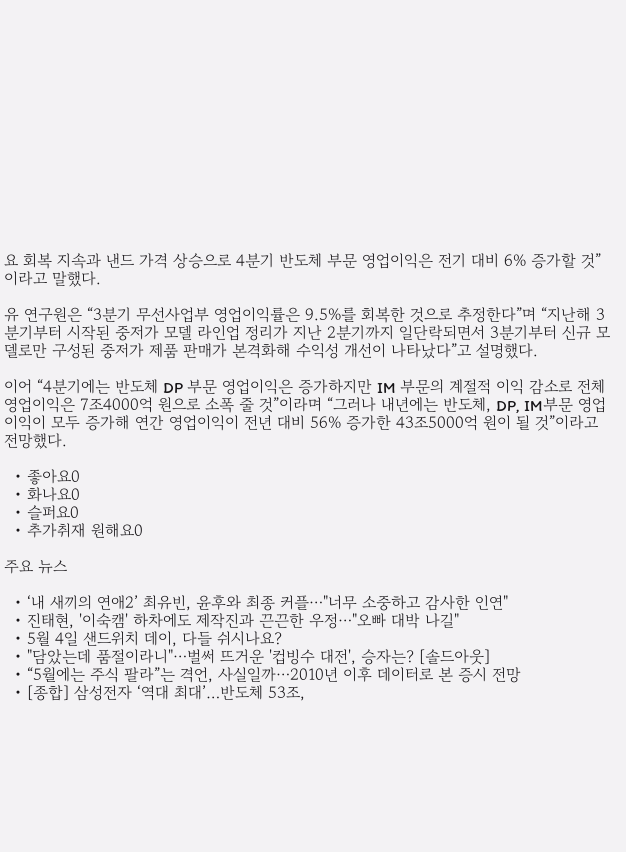요 회복 지속과 낸드 가격 상승으로 4분기 반도체 부문 영업이익은 전기 대비 6% 증가할 것”이라고 말했다.

유 연구원은 “3분기 무선사업부 영업이익률은 9.5%를 회복한 것으로 추정한다”며 “지난해 3분기부터 시작된 중저가 모델 라인업 정리가 지난 2분기까지 일단락되면서 3분기부터 신규 모델로만 구성된 중저가 제품 판매가 본격화해 수익성 개선이 나타났다”고 설명했다.

이어 “4분기에는 반도체 DP 부문 영업이익은 증가하지만 IM 부문의 계절적 이익 감소로 전체 영업이익은 7조4000억 원으로 소폭 줄 것”이라며 “그러나 내년에는 반도체, DP, IM부문 영업이익이 모두 증가해 연간 영업이익이 전년 대비 56% 증가한 43조5000억 원이 될 것”이라고 전망했다.

  • 좋아요0
  • 화나요0
  • 슬퍼요0
  • 추가취재 원해요0

주요 뉴스

  • ‘내 새끼의 연애2’ 최유빈, 윤후와 최종 커플⋯"너무 소중하고 감사한 인연"
  • 진태현, '이숙캠' 하차에도 제작진과 끈끈한 우정⋯"오빠 대박 나길"
  • 5월 4일 샌드위치 데이, 다들 쉬시나요?
  • "담았는데 품절이라니"⋯벌써 뜨거운 '컵빙수 대전', 승자는? [솔드아웃]
  • “5월에는 주식 팔라”는 격언, 사실일까⋯2010년 이후 데이터로 본 증시 전망
  • [종합] 삼성전자 ‘역대 최대’…반도체 53조,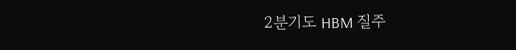2분기도 HBM 질주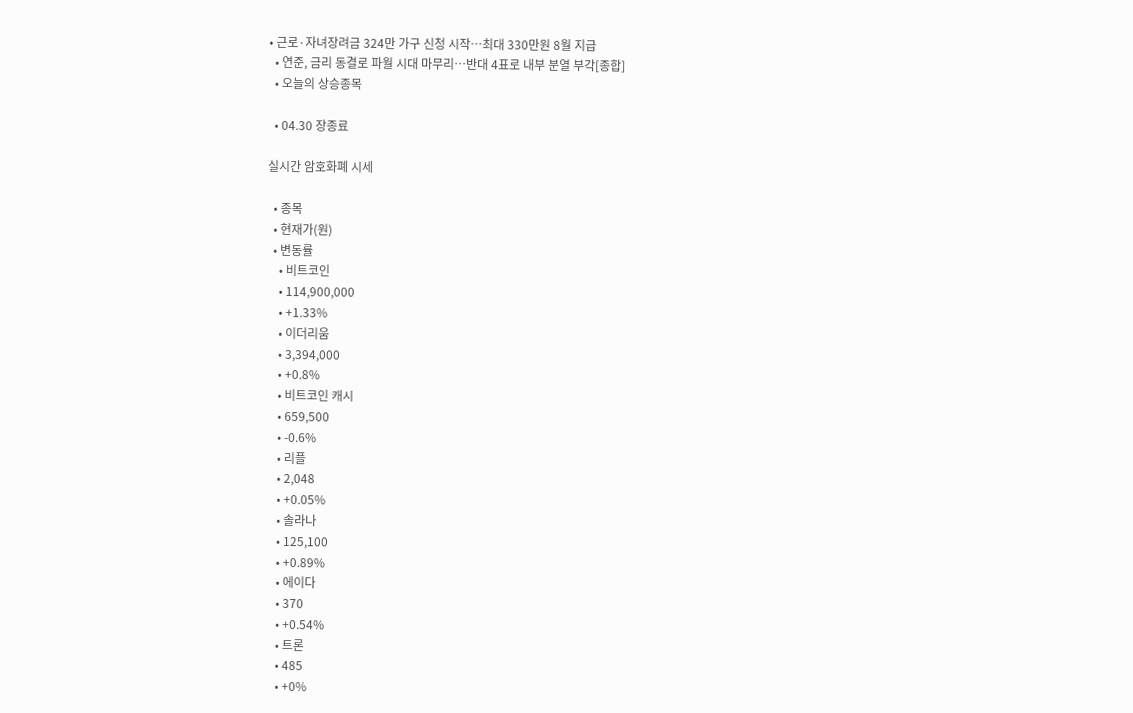• 근로·자녀장려금 324만 가구 신청 시작…최대 330만원 8월 지급
  • 연준, 금리 동결로 파월 시대 마무리…반대 4표로 내부 분열 부각[종합]
  • 오늘의 상승종목

  • 04.30 장종료

실시간 암호화폐 시세

  • 종목
  • 현재가(원)
  • 변동률
    • 비트코인
    • 114,900,000
    • +1.33%
    • 이더리움
    • 3,394,000
    • +0.8%
    • 비트코인 캐시
    • 659,500
    • -0.6%
    • 리플
    • 2,048
    • +0.05%
    • 솔라나
    • 125,100
    • +0.89%
    • 에이다
    • 370
    • +0.54%
    • 트론
    • 485
    • +0%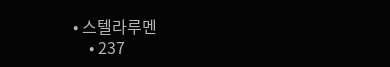• 스텔라루멘
    • 237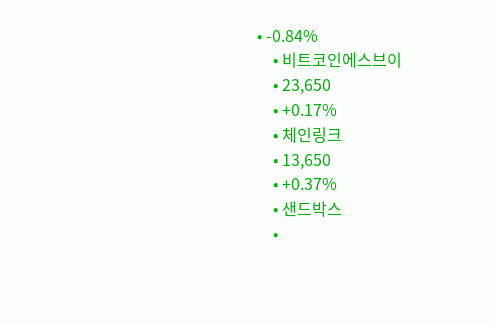• -0.84%
    • 비트코인에스브이
    • 23,650
    • +0.17%
    • 체인링크
    • 13,650
    • +0.37%
    • 샌드박스
    •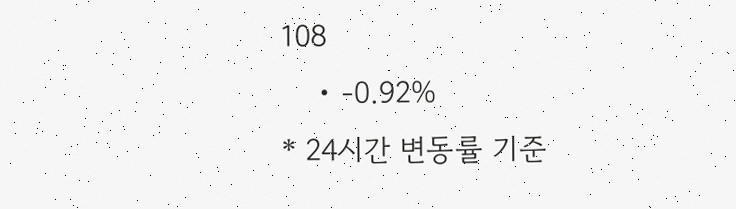108
    • -0.92%
* 24시간 변동률 기준